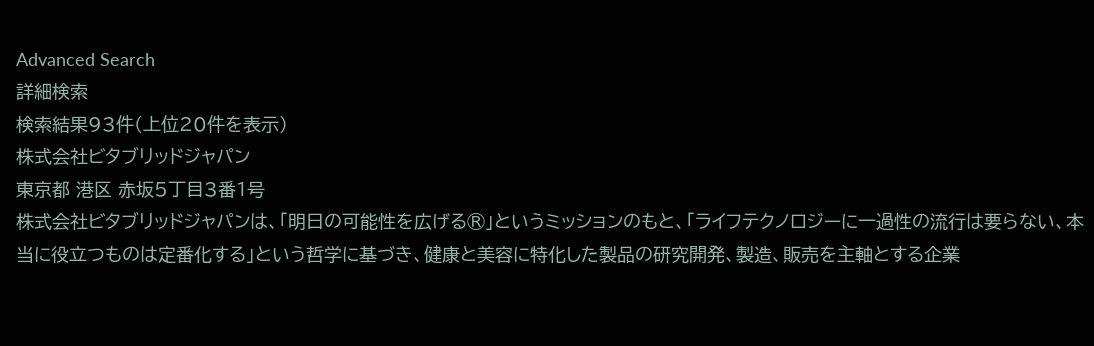Advanced Search
詳細検索
検索結果93件(上位20件を表示)
株式会社ビタブリッドジャパン
東京都 港区 赤坂5丁目3番1号
株式会社ビタブリッドジャパンは、「明日の可能性を広げる®」というミッションのもと、「ライフテクノロジーに一過性の流行は要らない、本当に役立つものは定番化する」という哲学に基づき、健康と美容に特化した製品の研究開発、製造、販売を主軸とする企業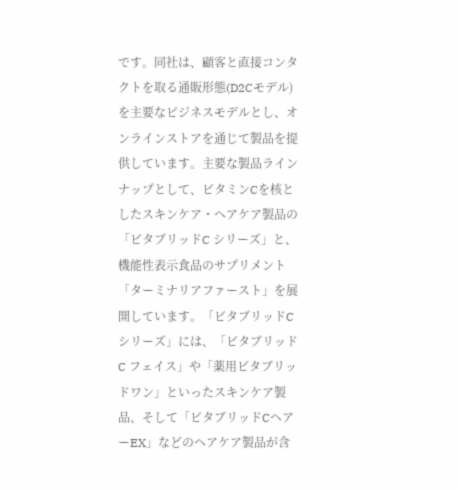です。同社は、顧客と直接コンタクトを取る通販形態(D2Cモデル)を主要なビジネスモデルとし、オンラインストアを通じて製品を提供しています。主要な製品ラインナップとして、ビタミンCを核としたスキンケア・ヘアケア製品の「ビタブリッドC シリーズ」と、機能性表示食品のサプリメント「ターミナリアファースト」を展開しています。「ビタブリッドC シリーズ」には、「ビタブリッドC フェイス」や「薬用ビタブリッドワン」といったスキンケア製品、そして「ビタブリッドCヘアーEX」などのヘアケア製品が含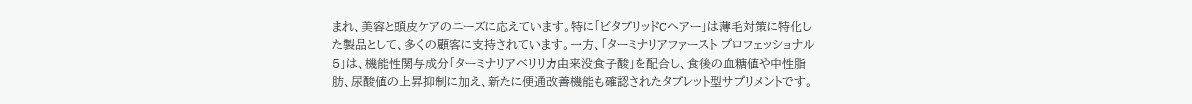まれ、美容と頭皮ケアのニーズに応えています。特に「ビタブリッドCヘアー」は薄毛対策に特化した製品として、多くの顧客に支持されています。一方、「ターミナリアファースト プロフェッショナル5」は、機能性関与成分「ターミナリアベリリカ由来没食子酸」を配合し、食後の血糖値や中性脂肪、尿酸値の上昇抑制に加え、新たに便通改善機能も確認されたタブレット型サプリメントです。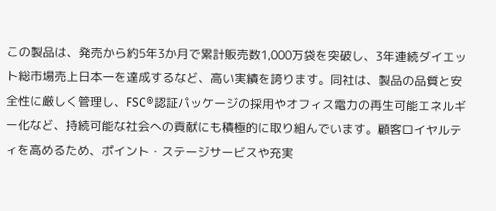この製品は、発売から約5年3か月で累計販売数1,000万袋を突破し、3年連続ダイエット総市場売上日本一を達成するなど、高い実績を誇ります。同社は、製品の品質と安全性に厳しく管理し、FSC®認証パッケージの採用やオフィス電力の再生可能エネルギー化など、持続可能な社会への貢献にも積極的に取り組んでいます。顧客ロイヤルティを高めるため、ポイント・ステージサービスや充実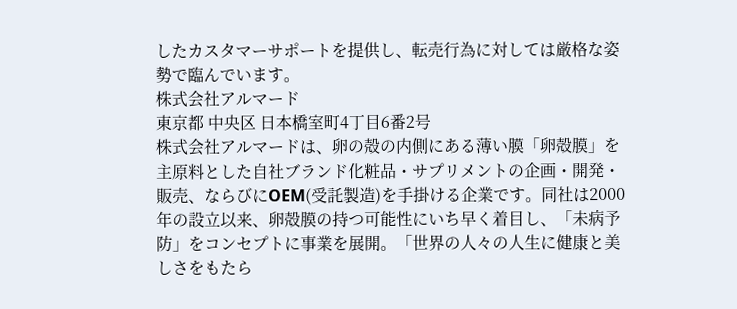したカスタマーサポートを提供し、転売行為に対しては厳格な姿勢で臨んでいます。
株式会社アルマード
東京都 中央区 日本橋室町4丁目6番2号
株式会社アルマードは、卵の殻の内側にある薄い膜「卵殻膜」を主原料とした自社ブランド化粧品・サプリメントの企画・開発・販売、ならびにOEM(受託製造)を手掛ける企業です。同社は2000年の設立以来、卵殻膜の持つ可能性にいち早く着目し、「未病予防」をコンセプトに事業を展開。「世界の人々の人生に健康と美しさをもたら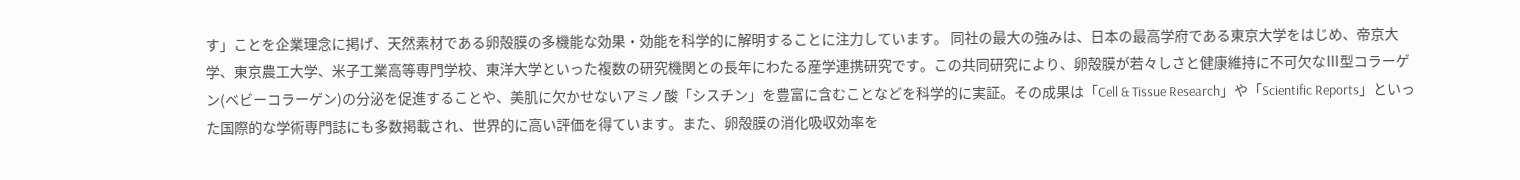す」ことを企業理念に掲げ、天然素材である卵殻膜の多機能な効果・効能を科学的に解明することに注力しています。 同社の最大の強みは、日本の最高学府である東京大学をはじめ、帝京大学、東京農工大学、米子工業高等専門学校、東洋大学といった複数の研究機関との長年にわたる産学連携研究です。この共同研究により、卵殻膜が若々しさと健康維持に不可欠なⅢ型コラーゲン(ベビーコラーゲン)の分泌を促進することや、美肌に欠かせないアミノ酸「シスチン」を豊富に含むことなどを科学的に実証。その成果は「Cell & Tissue Research」や「Scientific Reports」といった国際的な学術専門誌にも多数掲載され、世界的に高い評価を得ています。また、卵殻膜の消化吸収効率を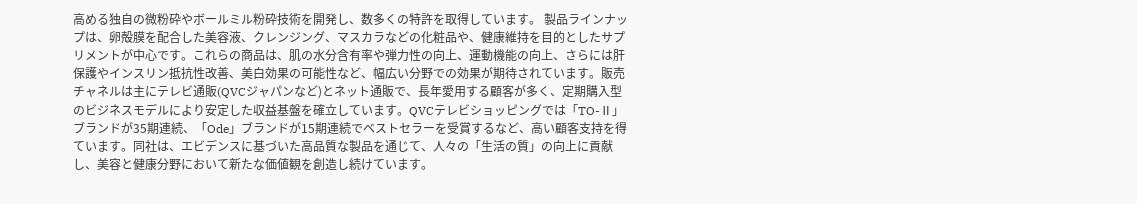高める独自の微粉砕やボールミル粉砕技術を開発し、数多くの特許を取得しています。 製品ラインナップは、卵殻膜を配合した美容液、クレンジング、マスカラなどの化粧品や、健康維持を目的としたサプリメントが中心です。これらの商品は、肌の水分含有率や弾力性の向上、運動機能の向上、さらには肝保護やインスリン抵抗性改善、美白効果の可能性など、幅広い分野での効果が期待されています。販売チャネルは主にテレビ通販(QVCジャパンなど)とネット通販で、長年愛用する顧客が多く、定期購入型のビジネスモデルにより安定した収益基盤を確立しています。QVCテレビショッピングでは「TO-Ⅱ」ブランドが35期連続、「Ode」ブランドが15期連続でベストセラーを受賞するなど、高い顧客支持を得ています。同社は、エビデンスに基づいた高品質な製品を通じて、人々の「生活の質」の向上に貢献し、美容と健康分野において新たな価値観を創造し続けています。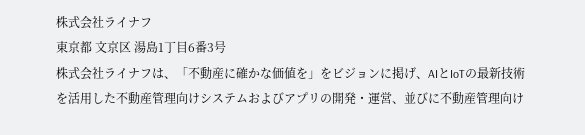株式会社ライナフ
東京都 文京区 湯島1丁目6番3号
株式会社ライナフは、「不動産に確かな価値を」をビジョンに掲げ、AIとIoTの最新技術を活用した不動産管理向けシステムおよびアプリの開発・運営、並びに不動産管理向け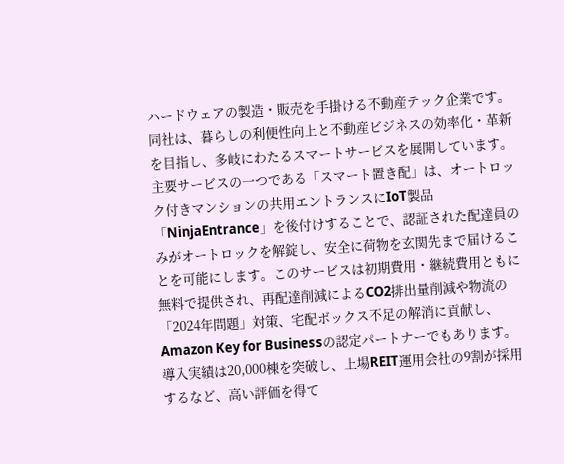ハードウェアの製造・販売を手掛ける不動産テック企業です。同社は、暮らしの利便性向上と不動産ビジネスの効率化・革新を目指し、多岐にわたるスマートサービスを展開しています。主要サービスの一つである「スマート置き配」は、オートロック付きマンションの共用エントランスにIoT製品「NinjaEntrance」を後付けすることで、認証された配達員のみがオートロックを解錠し、安全に荷物を玄関先まで届けることを可能にします。このサービスは初期費用・継続費用ともに無料で提供され、再配達削減によるCO2排出量削減や物流の「2024年問題」対策、宅配ボックス不足の解消に貢献し、Amazon Key for Businessの認定パートナーでもあります。導入実績は20,000棟を突破し、上場REIT運用会社の9割が採用するなど、高い評価を得て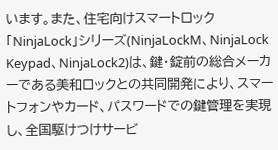います。また、住宅向けスマートロック「NinjaLock」シリーズ(NinjaLockM、NinjaLock Keypad、NinjaLock2)は、鍵・錠前の総合メーカーである美和ロックとの共同開発により、スマートフォンやカード、パスワードでの鍵管理を実現し、全国駆けつけサービ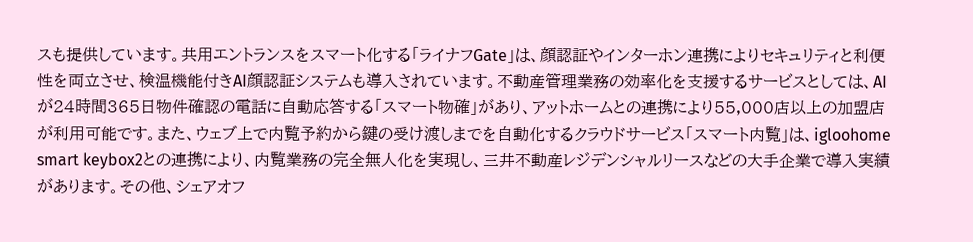スも提供しています。共用エントランスをスマート化する「ライナフGate」は、顔認証やインターホン連携によりセキュリティと利便性を両立させ、検温機能付きAI顔認証システムも導入されています。不動産管理業務の効率化を支援するサービスとしては、AIが24時間365日物件確認の電話に自動応答する「スマート物確」があり、アットホームとの連携により55,000店以上の加盟店が利用可能です。また、ウェブ上で内覧予約から鍵の受け渡しまでを自動化するクラウドサービス「スマート内覧」は、igloohome smart keybox2との連携により、内覧業務の完全無人化を実現し、三井不動産レジデンシャルリースなどの大手企業で導入実績があります。その他、シェアオフ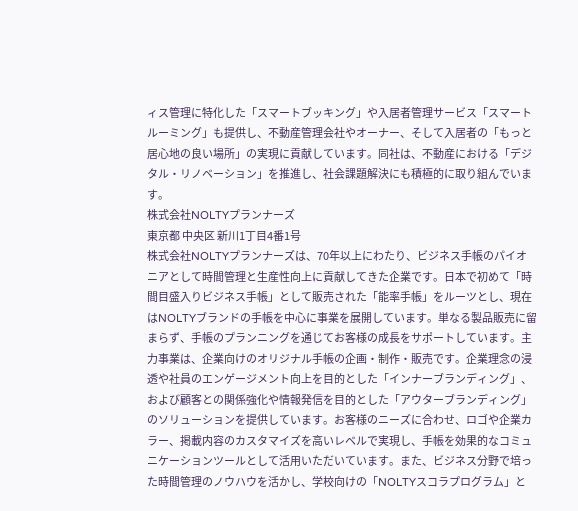ィス管理に特化した「スマートブッキング」や入居者管理サービス「スマートルーミング」も提供し、不動産管理会社やオーナー、そして入居者の「もっと居心地の良い場所」の実現に貢献しています。同社は、不動産における「デジタル・リノベーション」を推進し、社会課題解決にも積極的に取り組んでいます。
株式会社NOLTYプランナーズ
東京都 中央区 新川1丁目4番1号
株式会社NOLTYプランナーズは、70年以上にわたり、ビジネス手帳のパイオニアとして時間管理と生産性向上に貢献してきた企業です。日本で初めて「時間目盛入りビジネス手帳」として販売された「能率手帳」をルーツとし、現在はNOLTYブランドの手帳を中心に事業を展開しています。単なる製品販売に留まらず、手帳のプランニングを通じてお客様の成長をサポートしています。主力事業は、企業向けのオリジナル手帳の企画・制作・販売です。企業理念の浸透や社員のエンゲージメント向上を目的とした「インナーブランディング」、および顧客との関係強化や情報発信を目的とした「アウターブランディング」のソリューションを提供しています。お客様のニーズに合わせ、ロゴや企業カラー、掲載内容のカスタマイズを高いレベルで実現し、手帳を効果的なコミュニケーションツールとして活用いただいています。また、ビジネス分野で培った時間管理のノウハウを活かし、学校向けの「NOLTYスコラプログラム」と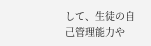して、生徒の自己管理能力や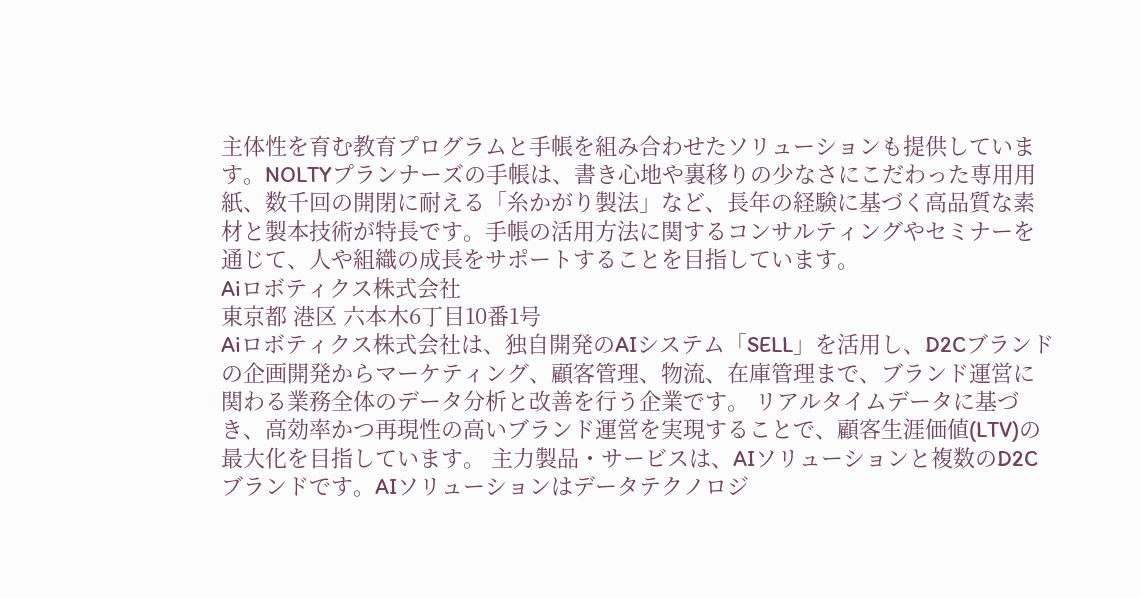主体性を育む教育プログラムと手帳を組み合わせたソリューションも提供しています。NOLTYプランナーズの手帳は、書き心地や裏移りの少なさにこだわった専用用紙、数千回の開閉に耐える「糸かがり製法」など、長年の経験に基づく高品質な素材と製本技術が特長です。手帳の活用方法に関するコンサルティングやセミナーを通じて、人や組織の成長をサポートすることを目指しています。
Aiロボティクス株式会社
東京都 港区 六本木6丁目10番1号
Aiロボティクス株式会社は、独自開発のAIシステム「SELL」を活用し、D2Cブランドの企画開発からマーケティング、顧客管理、物流、在庫管理まで、ブランド運営に関わる業務全体のデータ分析と改善を行う企業です。 リアルタイムデータに基づき、高効率かつ再現性の高いブランド運営を実現することで、顧客生涯価値(LTV)の最大化を目指しています。 主力製品・サービスは、AIソリューションと複数のD2Cブランドです。AIソリューションはデータテクノロジ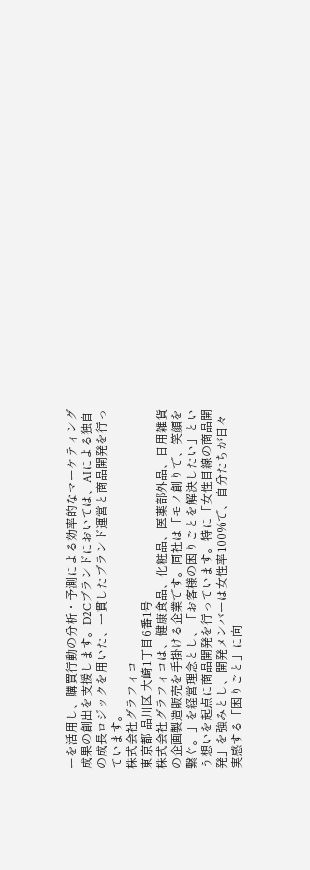ーを活用し、購買行動の分析・予測による効率的なマーケティング成果の創出を支援します。D2Cブランドにおいては、AIによる独自の成長ロジックを用いた、一貫したブランド運営と商品開発を行っています。
株式会社グラフィコ
東京都 品川区 大崎1丁目6番1号
株式会社グラフィコは、健康食品、化粧品、医薬部外品、日用雑貨の企画製造販売を手掛ける企業です。同社は「モノ創りで、笑顔を繋ぐ。」を経営理念とし、「お客様の困りごとを解決したい」という想いを起点に商品開発を行っています。特に「女性目線の商品開発」を強みとし、開発メンバーは女性率100%で、自分たちが日々実感する「困りごと」に向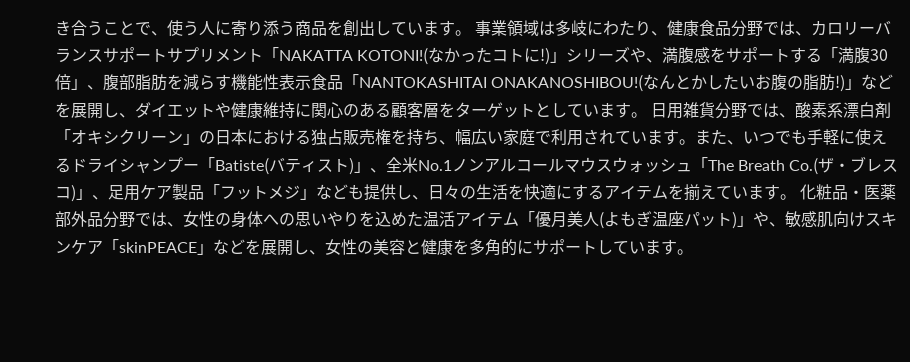き合うことで、使う人に寄り添う商品を創出しています。 事業領域は多岐にわたり、健康食品分野では、カロリーバランスサポートサプリメント「NAKATTA KOTONI!(なかったコトに!)」シリーズや、満腹感をサポートする「満腹30倍」、腹部脂肪を減らす機能性表示食品「NANTOKASHITAI ONAKANOSHIBOU!(なんとかしたいお腹の脂肪!)」などを展開し、ダイエットや健康維持に関心のある顧客層をターゲットとしています。 日用雑貨分野では、酸素系漂白剤「オキシクリーン」の日本における独占販売権を持ち、幅広い家庭で利用されています。また、いつでも手軽に使えるドライシャンプー「Batiste(バティスト)」、全米No.1ノンアルコールマウスウォッシュ「The Breath Co.(ザ・ブレスコ)」、足用ケア製品「フットメジ」なども提供し、日々の生活を快適にするアイテムを揃えています。 化粧品・医薬部外品分野では、女性の身体への思いやりを込めた温活アイテム「優月美人(よもぎ温座パット)」や、敏感肌向けスキンケア「skinPEACE」などを展開し、女性の美容と健康を多角的にサポートしています。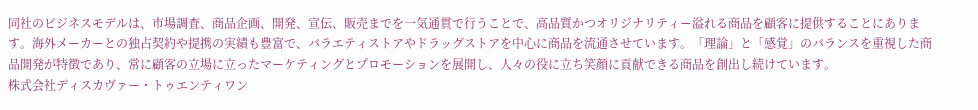同社のビジネスモデルは、市場調査、商品企画、開発、宣伝、販売までを一気通貫で行うことで、高品質かつオリジナリティー溢れる商品を顧客に提供することにあります。海外メーカーとの独占契約や提携の実績も豊富で、バラエティストアやドラッグストアを中心に商品を流通させています。「理論」と「感覚」のバランスを重視した商品開発が特徴であり、常に顧客の立場に立ったマーケティングとプロモーションを展開し、人々の役に立ち笑顔に貢献できる商品を創出し続けています。
株式会社ディスカヴァー・トゥエンティワン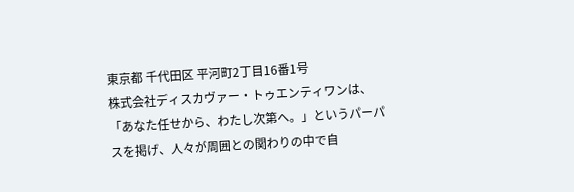東京都 千代田区 平河町2丁目16番1号
株式会社ディスカヴァー・トゥエンティワンは、「あなた任せから、わたし次第へ。」というパーパスを掲げ、人々が周囲との関わりの中で自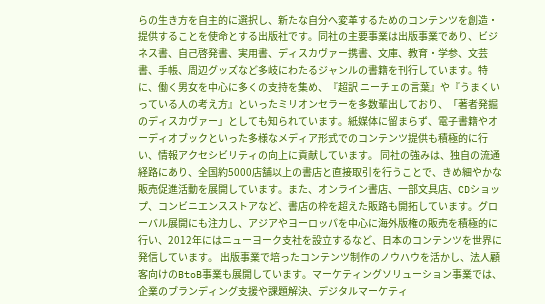らの生き方を自主的に選択し、新たな自分へ変革するためのコンテンツを創造・提供することを使命とする出版社です。同社の主要事業は出版事業であり、ビジネス書、自己啓発書、実用書、ディスカヴァー携書、文庫、教育・学参、文芸書、手帳、周辺グッズなど多岐にわたるジャンルの書籍を刊行しています。特に、働く男女を中心に多くの支持を集め、『超訳 ニーチェの言葉』や『うまくいっている人の考え方』といったミリオンセラーを多数輩出しており、「著者発掘のディスカヴァー」としても知られています。紙媒体に留まらず、電子書籍やオーディオブックといった多様なメディア形式でのコンテンツ提供も積極的に行い、情報アクセシビリティの向上に貢献しています。 同社の強みは、独自の流通経路にあり、全国約5000店舗以上の書店と直接取引を行うことで、きめ細やかな販売促進活動を展開しています。また、オンライン書店、一部文具店、CDショップ、コンビニエンスストアなど、書店の枠を超えた販路も開拓しています。グローバル展開にも注力し、アジアやヨーロッパを中心に海外版権の販売を積極的に行い、2012年にはニューヨーク支社を設立するなど、日本のコンテンツを世界に発信しています。 出版事業で培ったコンテンツ制作のノウハウを活かし、法人顧客向けのBtoB事業も展開しています。マーケティングソリューション事業では、企業のブランディング支援や課題解決、デジタルマーケティ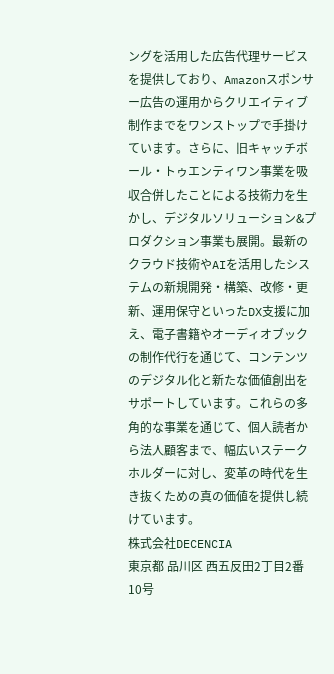ングを活用した広告代理サービスを提供しており、Amazonスポンサー広告の運用からクリエイティブ制作までをワンストップで手掛けています。さらに、旧キャッチボール・トゥエンティワン事業を吸収合併したことによる技術力を生かし、デジタルソリューション&プロダクション事業も展開。最新のクラウド技術やAIを活用したシステムの新規開発・構築、改修・更新、運用保守といったDX支援に加え、電子書籍やオーディオブックの制作代行を通じて、コンテンツのデジタル化と新たな価値創出をサポートしています。これらの多角的な事業を通じて、個人読者から法人顧客まで、幅広いステークホルダーに対し、変革の時代を生き抜くための真の価値を提供し続けています。
株式会社DECENCIA
東京都 品川区 西五反田2丁目2番10号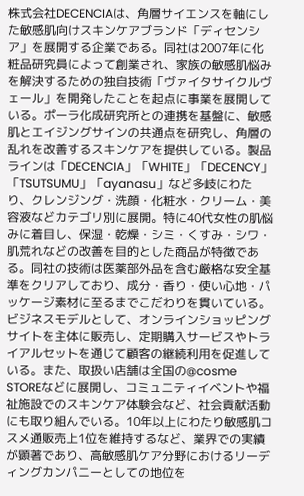株式会社DECENCIAは、角層サイエンスを軸にした敏感肌向けスキンケアブランド「ディセンシア」を展開する企業である。同社は2007年に化粧品研究員によって創業され、家族の敏感肌悩みを解決するための独自技術「ヴァイタサイクルヴェール」を開発したことを起点に事業を展開している。ポーラ化成研究所との連携を基盤に、敏感肌とエイジングサインの共通点を研究し、角層の乱れを改善するスキンケアを提供している。製品ラインは「DECENCIA」「WHITE」「DECENCY」「TSUTSUMU」「ayanasu」など多岐にわたり、クレンジング・洗顔・化粧水・クリーム・美容液などカテゴリ別に展開。特に40代女性の肌悩みに着目し、保湿・乾燥・シミ・くすみ・シワ・肌荒れなどの改善を目的とした商品が特徴である。同社の技術は医薬部外品を含む厳格な安全基準をクリアしており、成分・香り・使い心地・パッケージ素材に至るまでこだわりを貫いている。ビジネスモデルとして、オンラインショッピングサイトを主体に販売し、定期購入サービスやトライアルセットを通じて顧客の継続利用を促進している。また、取扱い店舗は全国の@cosme STOREなどに展開し、コミュニティイベントや福祉施設でのスキンケア体験会など、社会貢献活動にも取り組んでいる。10年以上にわたり敏感肌コスメ通販売上1位を維持するなど、業界での実績が顕著であり、高敏感肌ケア分野におけるリーディングカンパニーとしての地位を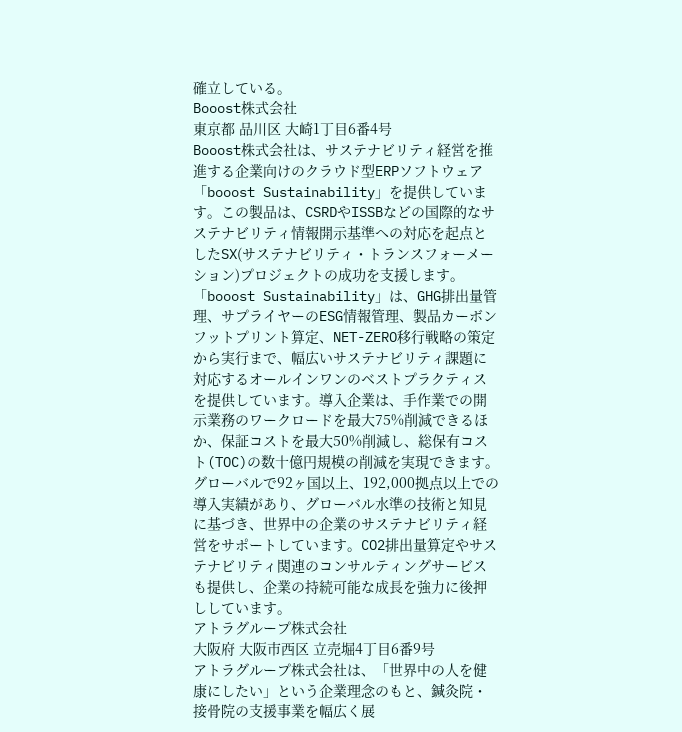確立している。
Booost株式会社
東京都 品川区 大崎1丁目6番4号
Booost株式会社は、サステナビリティ経営を推進する企業向けのクラウド型ERPソフトウェア「booost Sustainability」を提供しています。この製品は、CSRDやISSBなどの国際的なサステナビリティ情報開示基準への対応を起点としたSX(サステナビリティ・トランスフォーメーション)プロジェクトの成功を支援します。「booost Sustainability」は、GHG排出量管理、サプライヤーのESG情報管理、製品カーボンフットプリント算定、NET-ZERO移行戦略の策定から実行まで、幅広いサステナビリティ課題に対応するオールインワンのベストプラクティスを提供しています。導入企業は、手作業での開示業務のワークロードを最大75%削減できるほか、保証コストを最大50%削減し、総保有コスト(TOC)の数十億円規模の削減を実現できます。グローバルで92ヶ国以上、192,000拠点以上での導入実績があり、グローバル水準の技術と知見に基づき、世界中の企業のサステナビリティ経営をサポートしています。CO2排出量算定やサステナビリティ関連のコンサルティングサービスも提供し、企業の持続可能な成長を強力に後押ししています。
アトラグループ株式会社
大阪府 大阪市西区 立売堀4丁目6番9号
アトラグループ株式会社は、「世界中の人を健康にしたい」という企業理念のもと、鍼灸院・接骨院の支援事業を幅広く展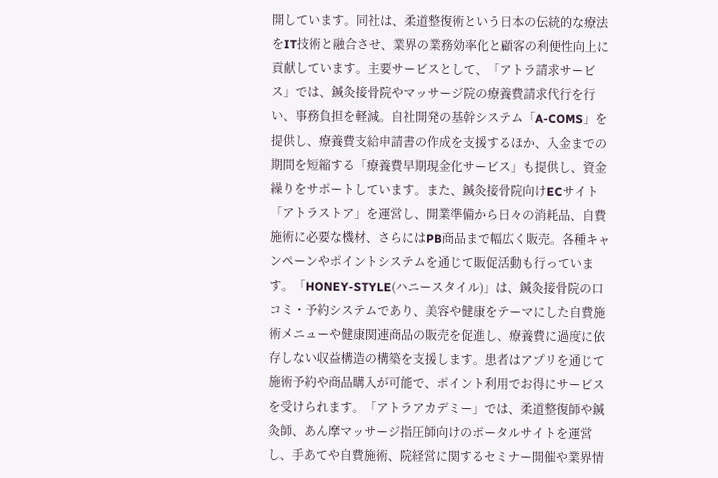開しています。同社は、柔道整復術という日本の伝統的な療法をIT技術と融合させ、業界の業務効率化と顧客の利便性向上に貢献しています。主要サービスとして、「アトラ請求サービス」では、鍼灸接骨院やマッサージ院の療養費請求代行を行い、事務負担を軽減。自社開発の基幹システム「A-COMS」を提供し、療養費支給申請書の作成を支援するほか、入金までの期間を短縮する「療養費早期現金化サービス」も提供し、資金繰りをサポートしています。また、鍼灸接骨院向けECサイト「アトラストア」を運営し、開業準備から日々の消耗品、自費施術に必要な機材、さらにはPB商品まで幅広く販売。各種キャンペーンやポイントシステムを通じて販促活動も行っています。「HONEY-STYLE(ハニースタイル)」は、鍼灸接骨院の口コミ・予約システムであり、美容や健康をテーマにした自費施術メニューや健康関連商品の販売を促進し、療養費に過度に依存しない収益構造の構築を支援します。患者はアプリを通じて施術予約や商品購入が可能で、ポイント利用でお得にサービスを受けられます。「アトラアカデミー」では、柔道整復師や鍼灸師、あん摩マッサージ指圧師向けのポータルサイトを運営し、手あてや自費施術、院経営に関するセミナー開催や業界情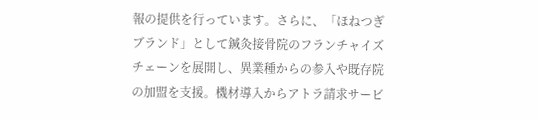報の提供を行っています。さらに、「ほねつぎブランド」として鍼灸接骨院のフランチャイズチェーンを展開し、異業種からの参入や既存院の加盟を支援。機材導入からアトラ請求サービ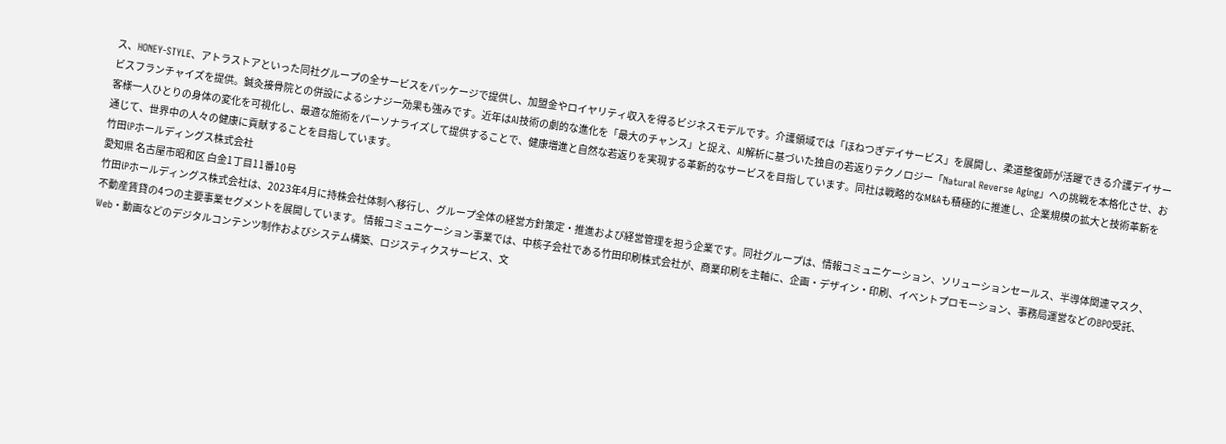ス、HONEY-STYLE、アトラストアといった同社グループの全サービスをパッケージで提供し、加盟金やロイヤリティ収入を得るビジネスモデルです。介護領域では「ほねつぎデイサービス」を展開し、柔道整復師が活躍できる介護デイサービスフランチャイズを提供。鍼灸接骨院との併設によるシナジー効果も強みです。近年はAI技術の劇的な進化を「最大のチャンス」と捉え、AI解析に基づいた独自の若返りテクノロジー「Natural Reverse Aging」への挑戦を本格化させ、お客様一人ひとりの身体の変化を可視化し、最適な施術をパーソナライズして提供することで、健康増進と自然な若返りを実現する革新的なサービスを目指しています。同社は戦略的なM&Aも積極的に推進し、企業規模の拡大と技術革新を通じて、世界中の人々の健康に貢献することを目指しています。
竹田iPホールディングス株式会社
愛知県 名古屋市昭和区 白金1丁目11番10号
竹田iPホールディングス株式会社は、2023年4月に持株会社体制へ移行し、グループ全体の経営方針策定・推進および経営管理を担う企業です。同社グループは、情報コミュニケーション、ソリューションセールス、半導体関連マスク、不動産賃貸の4つの主要事業セグメントを展開しています。 情報コミュニケーション事業では、中核子会社である竹田印刷株式会社が、商業印刷を主軸に、企画・デザイン・印刷、イベントプロモーション、事務局運営などのBPO受託、Web・動画などのデジタルコンテンツ制作およびシステム構築、ロジスティクスサービス、文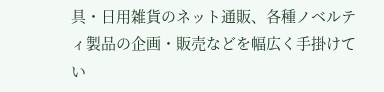具・日用雑貨のネット通販、各種ノベルティ製品の企画・販売などを幅広く手掛けてい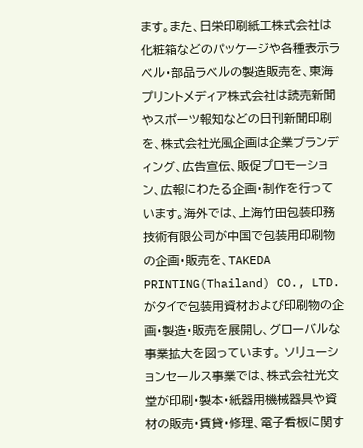ます。また、日栄印刷紙工株式会社は化粧箱などのパッケージや各種表示ラベル・部品ラベルの製造販売を、東海プリントメディア株式会社は読売新聞やスポーツ報知などの日刊新聞印刷を、株式会社光風企画は企業ブランディング、広告宣伝、販促プロモーション、広報にわたる企画・制作を行っています。海外では、上海竹田包装印務技術有限公司が中国で包装用印刷物の企画・販売を、TAKEDA PRINTING(Thailand) CO., LTD.がタイで包装用資材および印刷物の企画・製造・販売を展開し、グローバルな事業拡大を図っています。 ソリューションセールス事業では、株式会社光文堂が印刷・製本・紙器用機械器具や資材の販売・賃貸・修理、電子看板に関す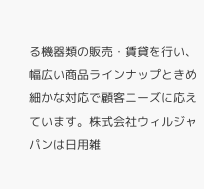る機器類の販売・賃貸を行い、幅広い商品ラインナップときめ細かな対応で顧客ニーズに応えています。株式会社ウィルジャパンは日用雑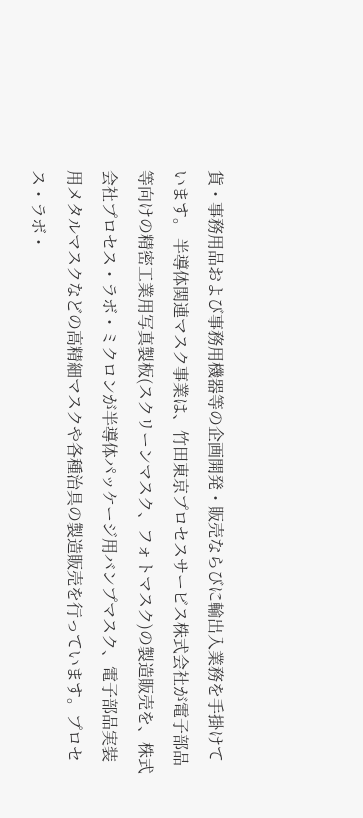貨・事務用品および事務用機器等の企画開発・販売ならびに輸出入業務を手掛けています。 半導体関連マスク事業は、竹田東京プロセスサービス株式会社が電子部品等向けの精密工業用写真製板(スクリーンマスク、フォトマスク)の製造販売を、株式会社プロセス・ラボ・ミクロンが半導体パッケージ用バンプマスク、電子部品実装用メタルマスクなどの高精細マスクや各種治具の製造販売を行っています。プロセス・ラボ・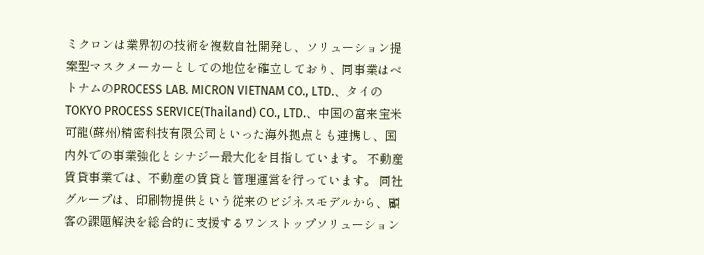ミクロンは業界初の技術を複数自社開発し、ソリューション提案型マスクメーカーとしての地位を確立しており、同事業はベトナムのPROCESS LAB. MICRON VIETNAM CO., LTD.、タイのTOKYO PROCESS SERVICE(Thailand) CO., LTD.、中国の富来宝米可龍(蘇州)精密科技有限公司といった海外拠点とも連携し、国内外での事業強化とシナジー最大化を目指しています。 不動産賃貸事業では、不動産の賃貸と管理運営を行っています。 同社グループは、印刷物提供という従来のビジネスモデルから、顧客の課題解決を総合的に支援するワンストップソリューション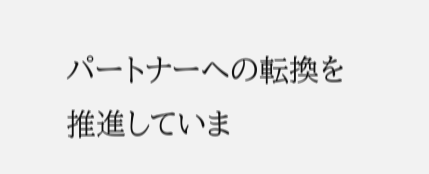パートナーへの転換を推進していま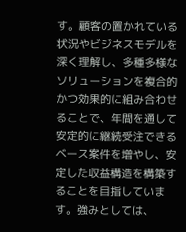す。顧客の置かれている状況やビジネスモデルを深く理解し、多種多様なソリューションを複合的かつ効果的に組み合わせることで、年間を通して安定的に継続受注できるベース案件を増やし、安定した収益構造を構築することを目指しています。強みとしては、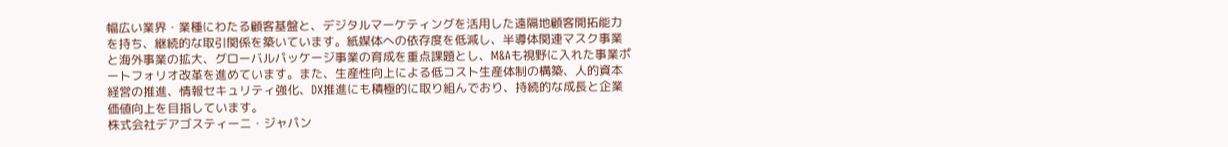幅広い業界・業種にわたる顧客基盤と、デジタルマーケティングを活用した遠隔地顧客開拓能力を持ち、継続的な取引関係を築いています。紙媒体への依存度を低減し、半導体関連マスク事業と海外事業の拡大、グローバルパッケージ事業の育成を重点課題とし、M&Aも視野に入れた事業ポートフォリオ改革を進めています。また、生産性向上による低コスト生産体制の構築、人的資本経営の推進、情報セキュリティ強化、DX推進にも積極的に取り組んでおり、持続的な成長と企業価値向上を目指しています。
株式会社デアゴスティーニ・ジャパン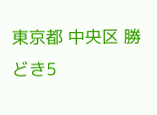東京都 中央区 勝どき5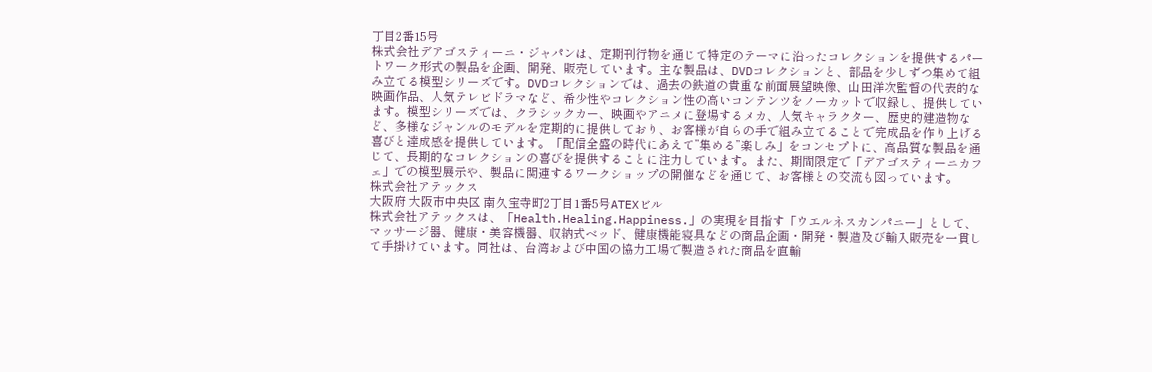丁目2番15号
株式会社デアゴスティーニ・ジャパンは、定期刊行物を通じて特定のテーマに沿ったコレクションを提供するパートワーク形式の製品を企画、開発、販売しています。主な製品は、DVDコレクションと、部品を少しずつ集めて組み立てる模型シリーズです。DVDコレクションでは、過去の鉄道の貴重な前面展望映像、山田洋次監督の代表的な映画作品、人気テレビドラマなど、希少性やコレクション性の高いコンテンツをノーカットで収録し、提供しています。模型シリーズでは、クラシックカー、映画やアニメに登場するメカ、人気キャラクター、歴史的建造物など、多様なジャンルのモデルを定期的に提供しており、お客様が自らの手で組み立てることで完成品を作り上げる喜びと達成感を提供しています。「配信全盛の時代にあえて”集める”楽しみ」をコンセプトに、高品質な製品を通じて、長期的なコレクションの喜びを提供することに注力しています。また、期間限定で「デアゴスティーニカフェ」での模型展示や、製品に関連するワークショップの開催などを通じて、お客様との交流も図っています。
株式会社アテックス
大阪府 大阪市中央区 南久宝寺町2丁目1番5号ATEXビル
株式会社アテックスは、「Health.Healing.Happiness.」の実現を目指す「ウエルネスカンパニー」として、マッサージ器、健康・美容機器、収納式ベッド、健康機能寝具などの商品企画・開発・製造及び輸入販売を一貫して手掛けています。同社は、台湾および中国の協力工場で製造された商品を直輸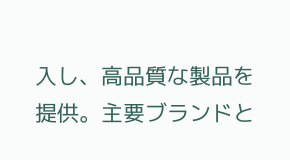入し、高品質な製品を提供。主要ブランドと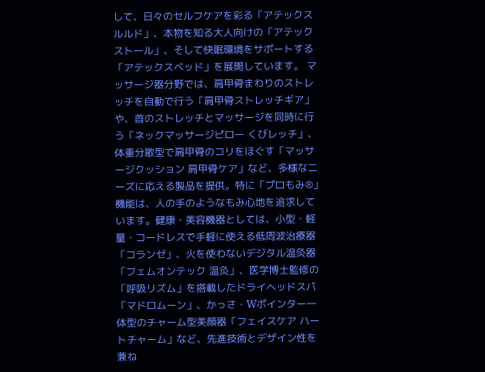して、日々のセルフケアを彩る「アテックスルルド」、本物を知る大人向けの「アテックストール」、そして快眠環境をサポートする「アテックスベッド」を展開しています。 マッサージ器分野では、肩甲骨まわりのストレッチを自動で行う「肩甲骨ストレッチギア」や、首のストレッチとマッサージを同時に行う「ネックマッサージピロー くびレッチ」、体重分散型で肩甲骨のコリをほぐす「マッサージクッション 肩甲骨ケア」など、多様なニーズに応える製品を提供。特に「プロもみ®」機能は、人の手のようなもみ心地を追求しています。健康・美容機器としては、小型・軽量・コードレスで手軽に使える低周波治療器「コランゼ」、火を使わないデジタル温灸器「フェムオンテック 温灸」、医学博士監修の「呼吸リズム」を搭載したドライヘッドスパ「マドロムーン」、かっさ・Wポインター一体型のチャーム型美顔器「フェイスケア ハートチャーム」など、先進技術とデザイン性を兼ね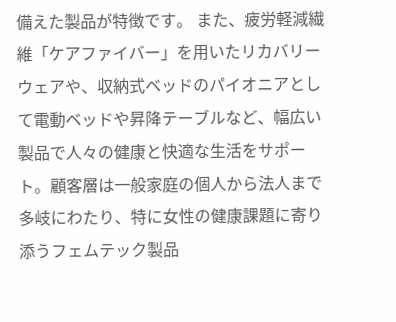備えた製品が特徴です。 また、疲労軽減繊維「ケアファイバー」を用いたリカバリーウェアや、収納式ベッドのパイオニアとして電動ベッドや昇降テーブルなど、幅広い製品で人々の健康と快適な生活をサポート。顧客層は一般家庭の個人から法人まで多岐にわたり、特に女性の健康課題に寄り添うフェムテック製品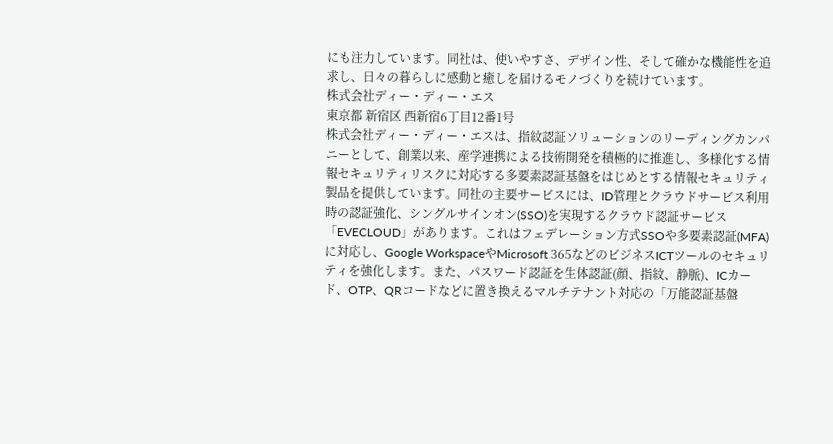にも注力しています。同社は、使いやすさ、デザイン性、そして確かな機能性を追求し、日々の暮らしに感動と癒しを届けるモノづくりを続けています。
株式会社ディー・ディー・エス
東京都 新宿区 西新宿6丁目12番1号
株式会社ディー・ディー・エスは、指紋認証ソリューションのリーディングカンパニーとして、創業以来、産学連携による技術開発を積極的に推進し、多様化する情報セキュリティリスクに対応する多要素認証基盤をはじめとする情報セキュリティ製品を提供しています。同社の主要サービスには、ID管理とクラウドサービス利用時の認証強化、シングルサインオン(SSO)を実現するクラウド認証サービス「EVECLOUD」があります。これはフェデレーション方式SSOや多要素認証(MFA)に対応し、Google WorkspaceやMicrosoft 365などのビジネスICTツールのセキュリティを強化します。また、パスワード認証を生体認証(顔、指紋、静脈)、ICカード、OTP、QRコードなどに置き換えるマルチテナント対応の「万能認証基盤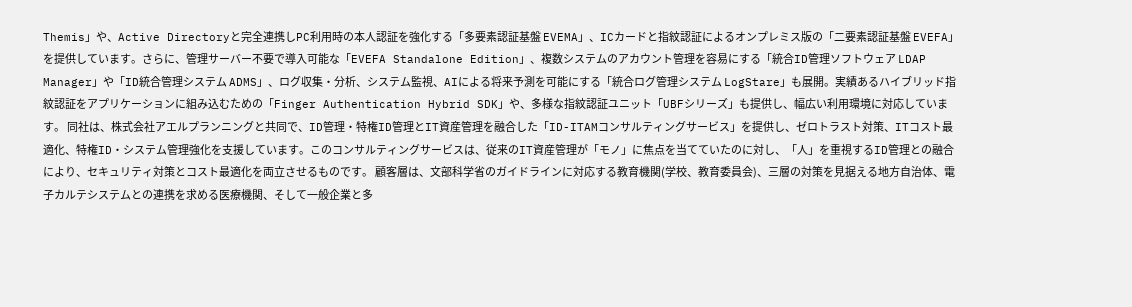Themis」や、Active Directoryと完全連携しPC利用時の本人認証を強化する「多要素認証基盤 EVEMA」、ICカードと指紋認証によるオンプレミス版の「二要素認証基盤 EVEFA」を提供しています。さらに、管理サーバー不要で導入可能な「EVEFA Standalone Edition」、複数システムのアカウント管理を容易にする「統合ID管理ソフトウェア LDAP Manager」や「ID統合管理システム ADMS」、ログ収集・分析、システム監視、AIによる将来予測を可能にする「統合ログ管理システム LogStare」も展開。実績あるハイブリッド指紋認証をアプリケーションに組み込むための「Finger Authentication Hybrid SDK」や、多様な指紋認証ユニット「UBFシリーズ」も提供し、幅広い利用環境に対応しています。 同社は、株式会社アエルプランニングと共同で、ID管理・特権ID管理とIT資産管理を融合した「ID-ITAMコンサルティングサービス」を提供し、ゼロトラスト対策、ITコスト最適化、特権ID・システム管理強化を支援しています。このコンサルティングサービスは、従来のIT資産管理が「モノ」に焦点を当てていたのに対し、「人」を重視するID管理との融合により、セキュリティ対策とコスト最適化を両立させるものです。 顧客層は、文部科学省のガイドラインに対応する教育機関(学校、教育委員会)、三層の対策を見据える地方自治体、電子カルテシステムとの連携を求める医療機関、そして一般企業と多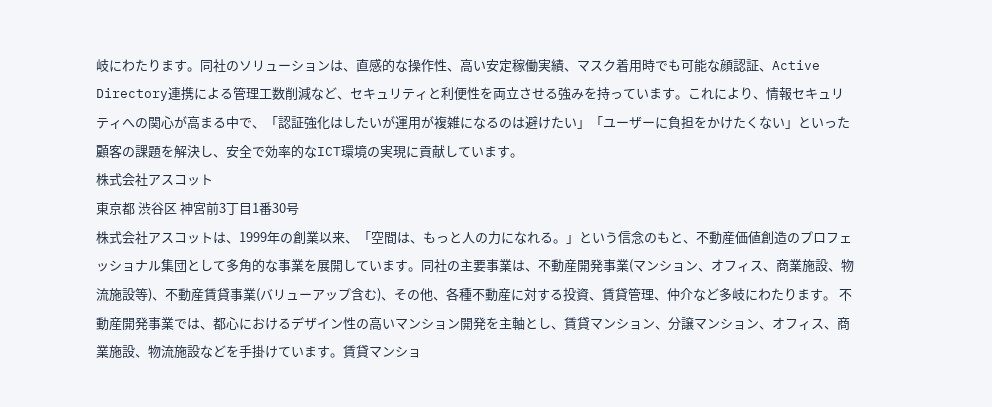岐にわたります。同社のソリューションは、直感的な操作性、高い安定稼働実績、マスク着用時でも可能な顔認証、Active Directory連携による管理工数削減など、セキュリティと利便性を両立させる強みを持っています。これにより、情報セキュリティへの関心が高まる中で、「認証強化はしたいが運用が複雑になるのは避けたい」「ユーザーに負担をかけたくない」といった顧客の課題を解決し、安全で効率的なICT環境の実現に貢献しています。
株式会社アスコット
東京都 渋谷区 神宮前3丁目1番30号
株式会社アスコットは、1999年の創業以来、「空間は、もっと人の力になれる。」という信念のもと、不動産価値創造のプロフェッショナル集団として多角的な事業を展開しています。同社の主要事業は、不動産開発事業(マンション、オフィス、商業施設、物流施設等)、不動産賃貸事業(バリューアップ含む)、その他、各種不動産に対する投資、賃貸管理、仲介など多岐にわたります。 不動産開発事業では、都心におけるデザイン性の高いマンション開発を主軸とし、賃貸マンション、分譲マンション、オフィス、商業施設、物流施設などを手掛けています。賃貸マンショ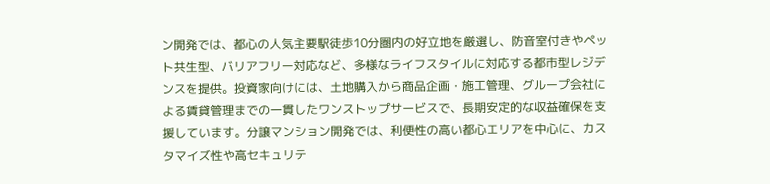ン開発では、都心の人気主要駅徒歩10分圏内の好立地を厳選し、防音室付きやペット共生型、バリアフリー対応など、多様なライフスタイルに対応する都市型レジデンスを提供。投資家向けには、土地購入から商品企画・施工管理、グループ会社による賃貸管理までの一貫したワンストップサービスで、長期安定的な収益確保を支援しています。分譲マンション開発では、利便性の高い都心エリアを中心に、カスタマイズ性や高セキュリテ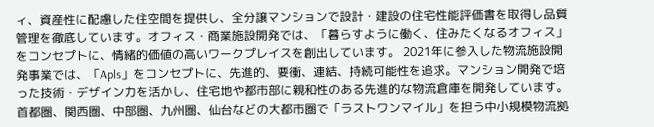ィ、資産性に配慮した住空間を提供し、全分譲マンションで設計・建設の住宅性能評価書を取得し品質管理を徹底しています。オフィス・商業施設開発では、「暮らすように働く、住みたくなるオフィス」をコンセプトに、情緒的価値の高いワークプレイスを創出しています。 2021年に参入した物流施設開発事業では、「Apls」をコンセプトに、先進的、要衝、連結、持続可能性を追求。マンション開発で培った技術・デザイン力を活かし、住宅地や都市部に親和性のある先進的な物流倉庫を開発しています。首都圏、関西圏、中部圏、九州圏、仙台などの大都市圏で「ラストワンマイル」を担う中小規模物流拠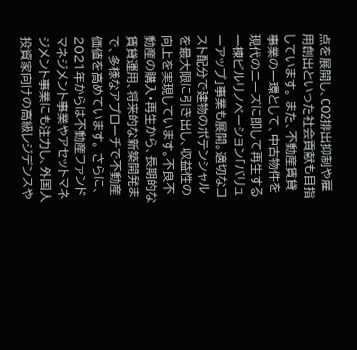点を展開し、CO2排出抑制や雇用創出といった社会貢献も目指しています。 また、不動産賃貸事業の一環として、中古物件を現代のニーズに即して再生する一棟ビルリノベーション「バリューアップ」事業も展開。適切なコスト配分で建物のポテンシャルを最大限に引き出し、収益性の向上を実現しています。不良不動産の購入・再生から、長期的な賃貸運用、将来的な新築開発まで、多様なアプローチで不動産価値を高めています。 さらに、2021年からは不動産ファンドマネジメント事業やアセットマネジメント事業にも注力し、外国人投資家向けの高級レジデンスや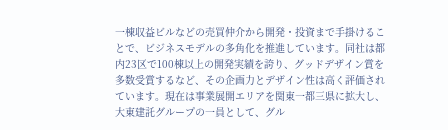一棟収益ビルなどの売買仲介から開発・投資まで手掛けることで、ビジネスモデルの多角化を推進しています。同社は都内23区で100棟以上の開発実績を誇り、グッドデザイン賞を多数受賞するなど、その企画力とデザイン性は高く評価されています。現在は事業展開エリアを関東一都三県に拡大し、大東建託グループの一員として、グル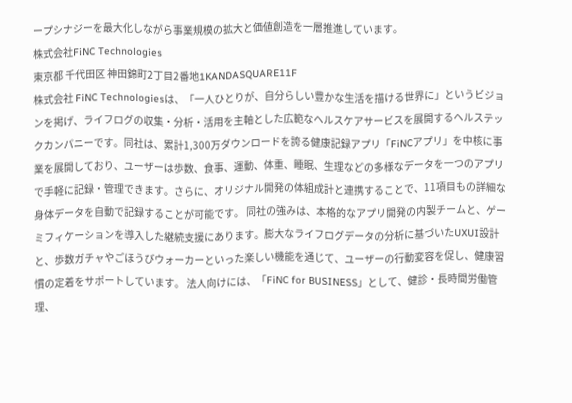ープシナジーを最大化しながら事業規模の拡大と価値創造を一層推進しています。
株式会社FiNC Technologies
東京都 千代田区 神田錦町2丁目2番地1KANDASQUARE11F
株式会社 FiNC Technologiesは、「一人ひとりが、自分らしい豊かな生活を描ける世界に」というビジョンを掲げ、ライフログの収集・分析・活用を主軸とした広範なヘルスケアサービスを展開するヘルステックカンパニーです。同社は、累計1,300万ダウンロードを誇る健康記録アプリ「FiNCアプリ」を中核に事業を展開しており、ユーザーは歩数、食事、運動、体重、睡眠、生理などの多様なデータを一つのアプリで手軽に記録・管理できます。さらに、オリジナル開発の体組成計と連携することで、11項目もの詳細な身体データを自動で記録することが可能です。 同社の強みは、本格的なアプリ開発の内製チームと、ゲーミフィケーションを導入した継続支援にあります。膨大なライフログデータの分析に基づいたUXUI設計と、歩数ガチャやごほうびウォーカーといった楽しい機能を通じて、ユーザーの行動変容を促し、健康習慣の定着をサポートしています。 法人向けには、「FiNC for BUSINESS」として、健診・長時間労働管理、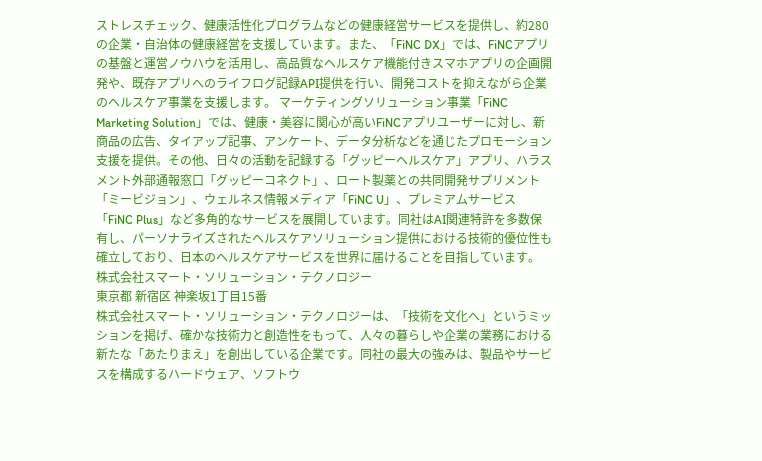ストレスチェック、健康活性化プログラムなどの健康経営サービスを提供し、約280の企業・自治体の健康経営を支援しています。また、「FiNC DX」では、FiNCアプリの基盤と運営ノウハウを活用し、高品質なヘルスケア機能付きスマホアプリの企画開発や、既存アプリへのライフログ記録API提供を行い、開発コストを抑えながら企業のヘルスケア事業を支援します。 マーケティングソリューション事業「FiNC Marketing Solution」では、健康・美容に関心が高いFiNCアプリユーザーに対し、新商品の広告、タイアップ記事、アンケート、データ分析などを通じたプロモーション支援を提供。その他、日々の活動を記録する「グッピーヘルスケア」アプリ、ハラスメント外部通報窓口「グッピーコネクト」、ロート製薬との共同開発サプリメント「ミービジョン」、ウェルネス情報メディア「FiNC U」、プレミアムサービス「FiNC Plus」など多角的なサービスを展開しています。同社はAI関連特許を多数保有し、パーソナライズされたヘルスケアソリューション提供における技術的優位性も確立しており、日本のヘルスケアサービスを世界に届けることを目指しています。
株式会社スマート・ソリューション・テクノロジー
東京都 新宿区 神楽坂1丁目15番
株式会社スマート・ソリューション・テクノロジーは、「技術を文化へ」というミッションを掲げ、確かな技術力と創造性をもって、人々の暮らしや企業の業務における新たな「あたりまえ」を創出している企業です。同社の最大の強みは、製品やサービスを構成するハードウェア、ソフトウ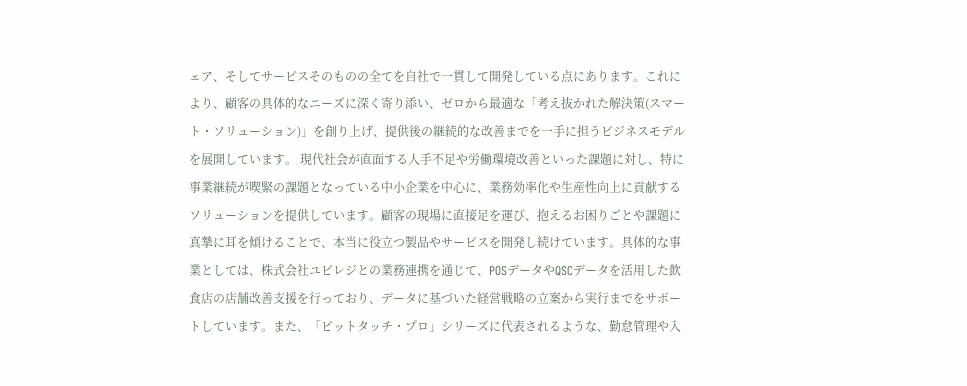ェア、そしてサービスそのものの全てを自社で一貫して開発している点にあります。これにより、顧客の具体的なニーズに深く寄り添い、ゼロから最適な「考え抜かれた解決策(スマート・ソリューション)」を創り上げ、提供後の継続的な改善までを一手に担うビジネスモデルを展開しています。 現代社会が直面する人手不足や労働環境改善といった課題に対し、特に事業継続が喫緊の課題となっている中小企業を中心に、業務効率化や生産性向上に貢献するソリューションを提供しています。顧客の現場に直接足を運び、抱えるお困りごとや課題に真摯に耳を傾けることで、本当に役立つ製品やサービスを開発し続けています。具体的な事業としては、株式会社ユビレジとの業務連携を通じて、POSデータやQSCデータを活用した飲食店の店舗改善支援を行っており、データに基づいた経営戦略の立案から実行までをサポートしています。また、「ピットタッチ・プロ」シリーズに代表されるような、勤怠管理や入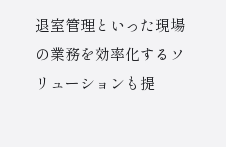退室管理といった現場の業務を効率化するソリューションも提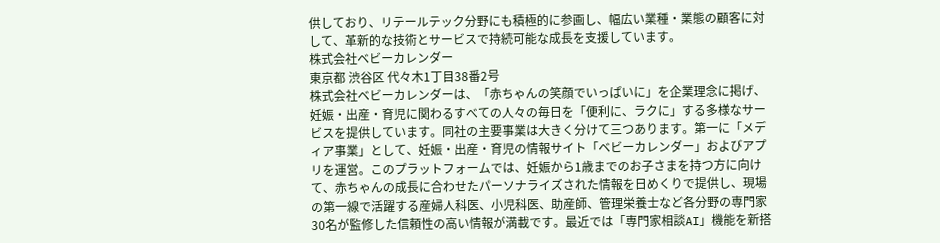供しており、リテールテック分野にも積極的に参画し、幅広い業種・業態の顧客に対して、革新的な技術とサービスで持続可能な成長を支援しています。
株式会社ベビーカレンダー
東京都 渋谷区 代々木1丁目38番2号
株式会社ベビーカレンダーは、「赤ちゃんの笑顔でいっぱいに」を企業理念に掲げ、妊娠・出産・育児に関わるすべての人々の毎日を「便利に、ラクに」する多様なサービスを提供しています。同社の主要事業は大きく分けて三つあります。第一に「メディア事業」として、妊娠・出産・育児の情報サイト「ベビーカレンダー」およびアプリを運営。このプラットフォームでは、妊娠から1歳までのお子さまを持つ方に向けて、赤ちゃんの成長に合わせたパーソナライズされた情報を日めくりで提供し、現場の第一線で活躍する産婦人科医、小児科医、助産師、管理栄養士など各分野の専門家30名が監修した信頼性の高い情報が満載です。最近では「専門家相談AI」機能を新搭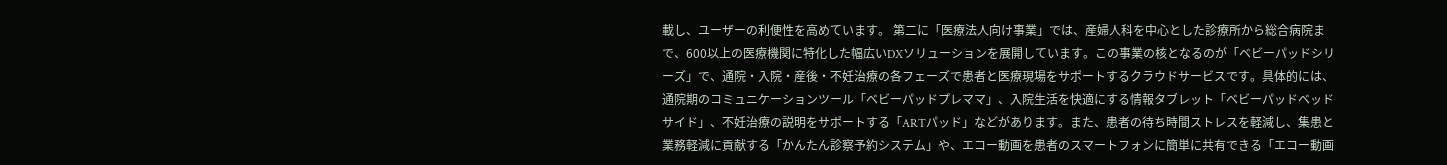載し、ユーザーの利便性を高めています。 第二に「医療法人向け事業」では、産婦人科を中心とした診療所から総合病院まで、600以上の医療機関に特化した幅広いDXソリューションを展開しています。この事業の核となるのが「ベビーパッドシリーズ」で、通院・入院・産後・不妊治療の各フェーズで患者と医療現場をサポートするクラウドサービスです。具体的には、通院期のコミュニケーションツール「ベビーパッドプレママ」、入院生活を快適にする情報タブレット「ベビーパッドベッドサイド」、不妊治療の説明をサポートする「ARTパッド」などがあります。また、患者の待ち時間ストレスを軽減し、集患と業務軽減に貢献する「かんたん診察予約システム」や、エコー動画を患者のスマートフォンに簡単に共有できる「エコー動画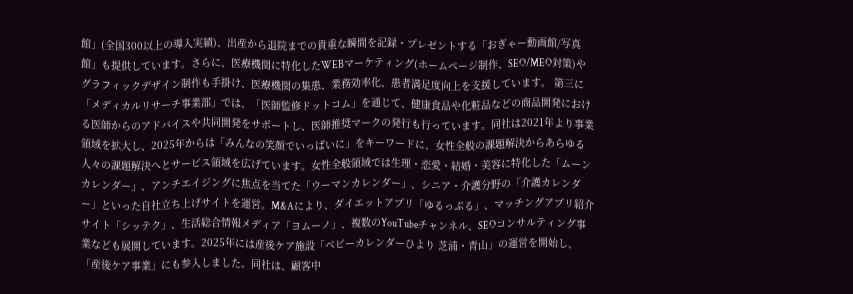館」(全国300以上の導入実績)、出産から退院までの貴重な瞬間を記録・プレゼントする「おぎゃー動画館/写真館」も提供しています。さらに、医療機関に特化したWEBマーケティング(ホームページ制作、SEO/MEO対策)やグラフィックデザイン制作も手掛け、医療機関の集患、業務効率化、患者満足度向上を支援しています。 第三に「メディカルリサーチ事業部」では、「医師監修ドットコム」を通じて、健康食品や化粧品などの商品開発における医師からのアドバイスや共同開発をサポートし、医師推奨マークの発行も行っています。同社は2021年より事業領域を拡大し、2025年からは「みんなの笑顔でいっぱいに」をキーワードに、女性全般の課題解決からあらゆる人々の課題解決へとサービス領域を広げています。女性全般領域では生理・恋愛・結婚・美容に特化した「ムーンカレンダー」、アンチエイジングに焦点を当てた「ウーマンカレンダー」、シニア・介護分野の「介護カレンダー」といった自社立ち上げサイトを運営。M&Aにより、ダイエットアプリ「ゆるっぷる」、マッチングアプリ紹介サイト「シッテク」、生活総合情報メディア「ヨムーノ」、複数のYouTubeチャンネル、SEOコンサルティング事業なども展開しています。2025年には産後ケア施設「ベビーカレンダーひより 芝浦・青山」の運営を開始し、「産後ケア事業」にも参入しました。同社は、顧客中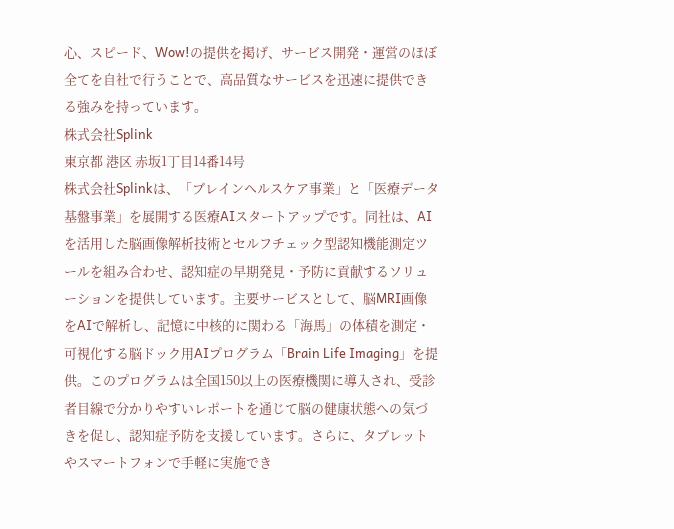心、スピード、Wow!の提供を掲げ、サービス開発・運営のほぼ全てを自社で行うことで、高品質なサービスを迅速に提供できる強みを持っています。
株式会社Splink
東京都 港区 赤坂1丁目14番14号
株式会社Splinkは、「ブレインヘルスケア事業」と「医療データ基盤事業」を展開する医療AIスタートアップです。同社は、AIを活用した脳画像解析技術とセルフチェック型認知機能測定ツールを組み合わせ、認知症の早期発見・予防に貢献するソリューションを提供しています。主要サービスとして、脳MRI画像をAIで解析し、記憶に中核的に関わる「海馬」の体積を測定・可視化する脳ドック用AIプログラム「Brain Life Imaging」を提供。このプログラムは全国150以上の医療機関に導入され、受診者目線で分かりやすいレポートを通じて脳の健康状態への気づきを促し、認知症予防を支援しています。さらに、タブレットやスマートフォンで手軽に実施でき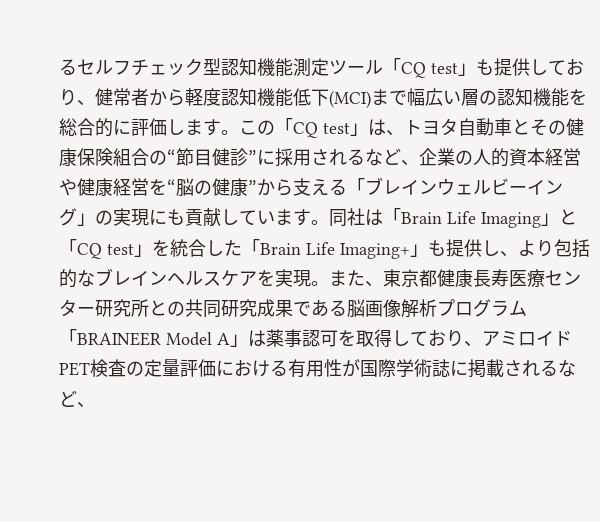るセルフチェック型認知機能測定ツール「CQ test」も提供しており、健常者から軽度認知機能低下(MCI)まで幅広い層の認知機能を総合的に評価します。この「CQ test」は、トヨタ自動車とその健康保険組合の“節目健診”に採用されるなど、企業の人的資本経営や健康経営を“脳の健康”から支える「ブレインウェルビーイング」の実現にも貢献しています。同社は「Brain Life Imaging」と「CQ test」を統合した「Brain Life Imaging+」も提供し、より包括的なブレインヘルスケアを実現。また、東京都健康長寿医療センター研究所との共同研究成果である脳画像解析プログラム「BRAINEER Model A」は薬事認可を取得しており、アミロイドPET検査の定量評価における有用性が国際学術誌に掲載されるなど、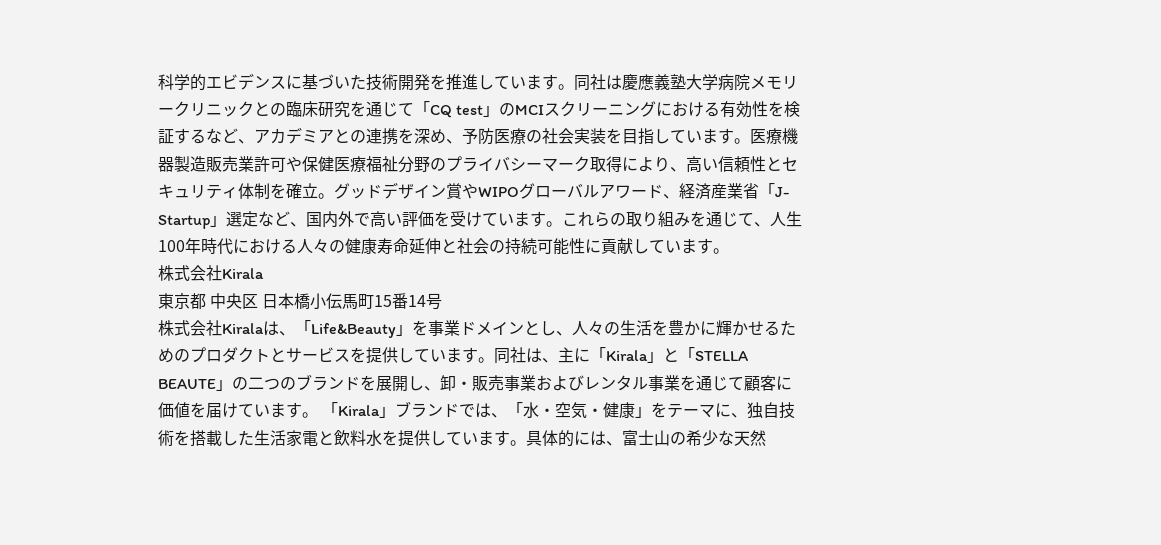科学的エビデンスに基づいた技術開発を推進しています。同社は慶應義塾大学病院メモリークリニックとの臨床研究を通じて「CQ test」のMCIスクリーニングにおける有効性を検証するなど、アカデミアとの連携を深め、予防医療の社会実装を目指しています。医療機器製造販売業許可や保健医療福祉分野のプライバシーマーク取得により、高い信頼性とセキュリティ体制を確立。グッドデザイン賞やWIPOグローバルアワード、経済産業省「J-Startup」選定など、国内外で高い評価を受けています。これらの取り組みを通じて、人生100年時代における人々の健康寿命延伸と社会の持続可能性に貢献しています。
株式会社Kirala
東京都 中央区 日本橋小伝馬町15番14号
株式会社Kiralaは、「Life&Beauty」を事業ドメインとし、人々の生活を豊かに輝かせるためのプロダクトとサービスを提供しています。同社は、主に「Kirala」と「STELLA BEAUTE」の二つのブランドを展開し、卸・販売事業およびレンタル事業を通じて顧客に価値を届けています。 「Kirala」ブランドでは、「水・空気・健康」をテーマに、独自技術を搭載した生活家電と飲料水を提供しています。具体的には、富士山の希少な天然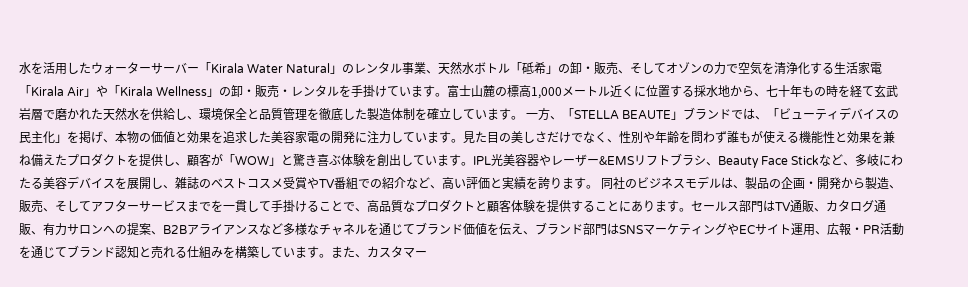水を活用したウォーターサーバー「Kirala Water Natural」のレンタル事業、天然水ボトル「砥希」の卸・販売、そしてオゾンの力で空気を清浄化する生活家電「Kirala Air」や「Kirala Wellness」の卸・販売・レンタルを手掛けています。富士山麓の標高1,000メートル近くに位置する採水地から、七十年もの時を経て玄武岩層で磨かれた天然水を供給し、環境保全と品質管理を徹底した製造体制を確立しています。 一方、「STELLA BEAUTE」ブランドでは、「ビューティデバイスの民主化」を掲げ、本物の価値と効果を追求した美容家電の開発に注力しています。見た目の美しさだけでなく、性別や年齢を問わず誰もが使える機能性と効果を兼ね備えたプロダクトを提供し、顧客が「WOW」と驚き喜ぶ体験を創出しています。IPL光美容器やレーザー&EMSリフトブラシ、Beauty Face Stickなど、多岐にわたる美容デバイスを展開し、雑誌のベストコスメ受賞やTV番組での紹介など、高い評価と実績を誇ります。 同社のビジネスモデルは、製品の企画・開発から製造、販売、そしてアフターサービスまでを一貫して手掛けることで、高品質なプロダクトと顧客体験を提供することにあります。セールス部門はTV通販、カタログ通販、有力サロンへの提案、B2Bアライアンスなど多様なチャネルを通じてブランド価値を伝え、ブランド部門はSNSマーケティングやECサイト運用、広報・PR活動を通じてブランド認知と売れる仕組みを構築しています。また、カスタマー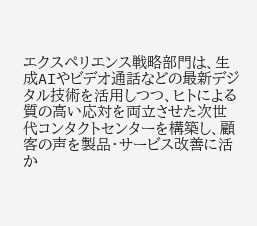エクスペリエンス戦略部門は、生成AIやビデオ通話などの最新デジタル技術を活用しつつ、ヒトによる質の高い応対を両立させた次世代コンタクトセンターを構築し、顧客の声を製品・サービス改善に活か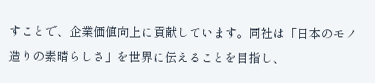すことで、企業価値向上に貢献しています。同社は「日本のモノ造りの素晴らしさ」を世界に伝えることを目指し、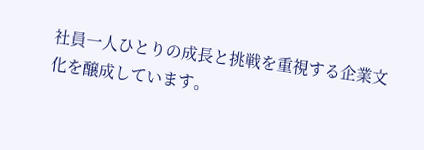社員一人ひとりの成長と挑戦を重視する企業文化を醸成しています。